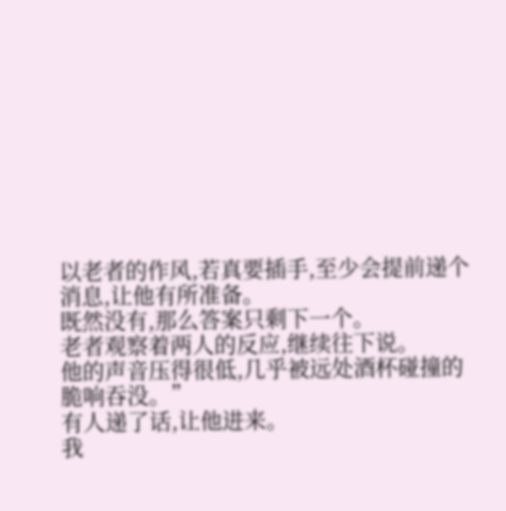以老者的作风,若真要插手,至少会提前递个消息,让他有所准备。
既然没有,那么答案只剩下一个。
老者观察着两人的反应,继续往下说。
他的声音压得很低,几乎被远处酒杯碰撞的脆响吞没。”
有人递了话,让他进来。
我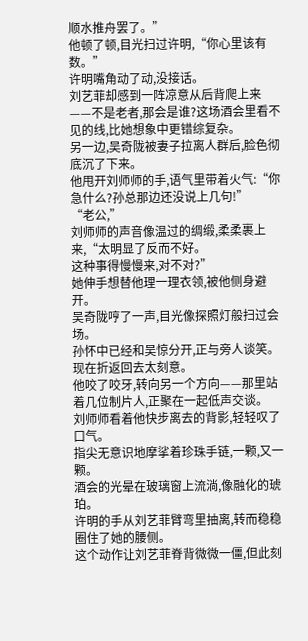顺水推舟罢了。”
他顿了顿,目光扫过许明,“你心里该有数。”
许明嘴角动了动,没接话。
刘艺菲却感到一阵凉意从后背爬上来——不是老者,那会是谁?这场酒会里看不见的线,比她想象中更错综复杂。
另一边,吴奇陇被妻子拉离人群后,脸色彻底沉了下来。
他甩开刘师师的手,语气里带着火气:“你急什么?孙总那边还没说上几句!”
“老公,”
刘师师的声音像温过的绸缎,柔柔裹上来,“太明显了反而不好。
这种事得慢慢来,对不对?”
她伸手想替他理一理衣领,被他侧身避开。
吴奇陇哼了一声,目光像探照灯般扫过会场。
孙怀中已经和吴惊分开,正与旁人谈笑。
现在折返回去太刻意。
他咬了咬牙,转向另一个方向——那里站着几位制片人,正聚在一起低声交谈。
刘师师看着他快步离去的背影,轻轻叹了口气。
指尖无意识地摩挲着珍珠手链,一颗,又一颗。
酒会的光晕在玻璃窗上流淌,像融化的琥珀。
许明的手从刘艺菲臂弯里抽离,转而稳稳圈住了她的腰侧。
这个动作让刘艺菲脊背微微一僵,但此刻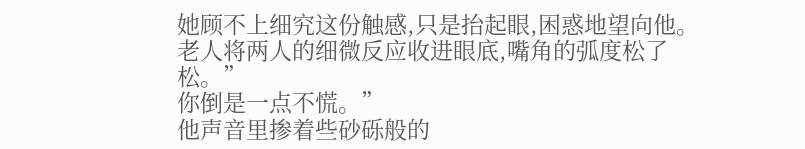她顾不上细究这份触感,只是抬起眼,困惑地望向他。
老人将两人的细微反应收进眼底,嘴角的弧度松了松。”
你倒是一点不慌。”
他声音里掺着些砂砾般的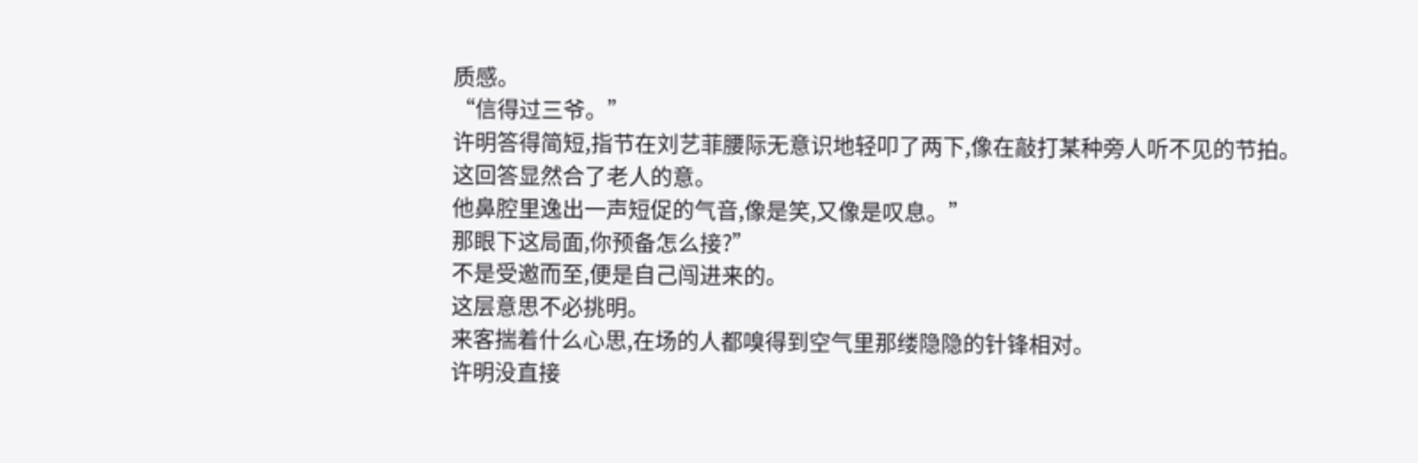质感。
“信得过三爷。”
许明答得简短,指节在刘艺菲腰际无意识地轻叩了两下,像在敲打某种旁人听不见的节拍。
这回答显然合了老人的意。
他鼻腔里逸出一声短促的气音,像是笑,又像是叹息。”
那眼下这局面,你预备怎么接?”
不是受邀而至,便是自己闯进来的。
这层意思不必挑明。
来客揣着什么心思,在场的人都嗅得到空气里那缕隐隐的针锋相对。
许明没直接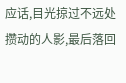应话,目光掠过不远处攒动的人影,最后落回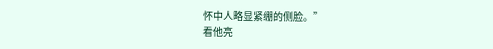怀中人略显紧绷的侧脸。”
看他亮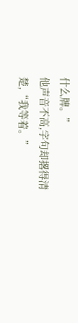什么牌。”
他声音不高,字句却撂得清楚,“我等着。”